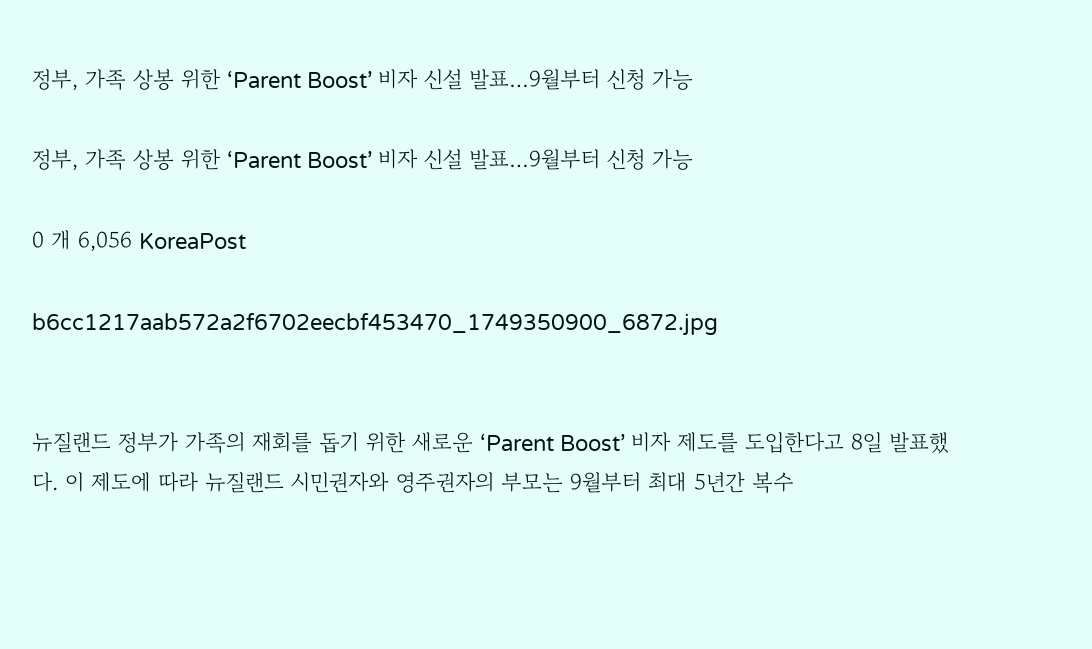정부, 가족 상봉 위한 ‘Parent Boost’ 비자 신설 발표…9월부터 신청 가능

정부, 가족 상봉 위한 ‘Parent Boost’ 비자 신설 발표…9월부터 신청 가능

0 개 6,056 KoreaPost

b6cc1217aab572a2f6702eecbf453470_1749350900_6872.jpg


뉴질랜드 정부가 가족의 재회를 돕기 위한 새로운 ‘Parent Boost’ 비자 제도를 도입한다고 8일 발표했다. 이 제도에 따라 뉴질랜드 시민권자와 영주권자의 부모는 9월부터 최대 5년간 복수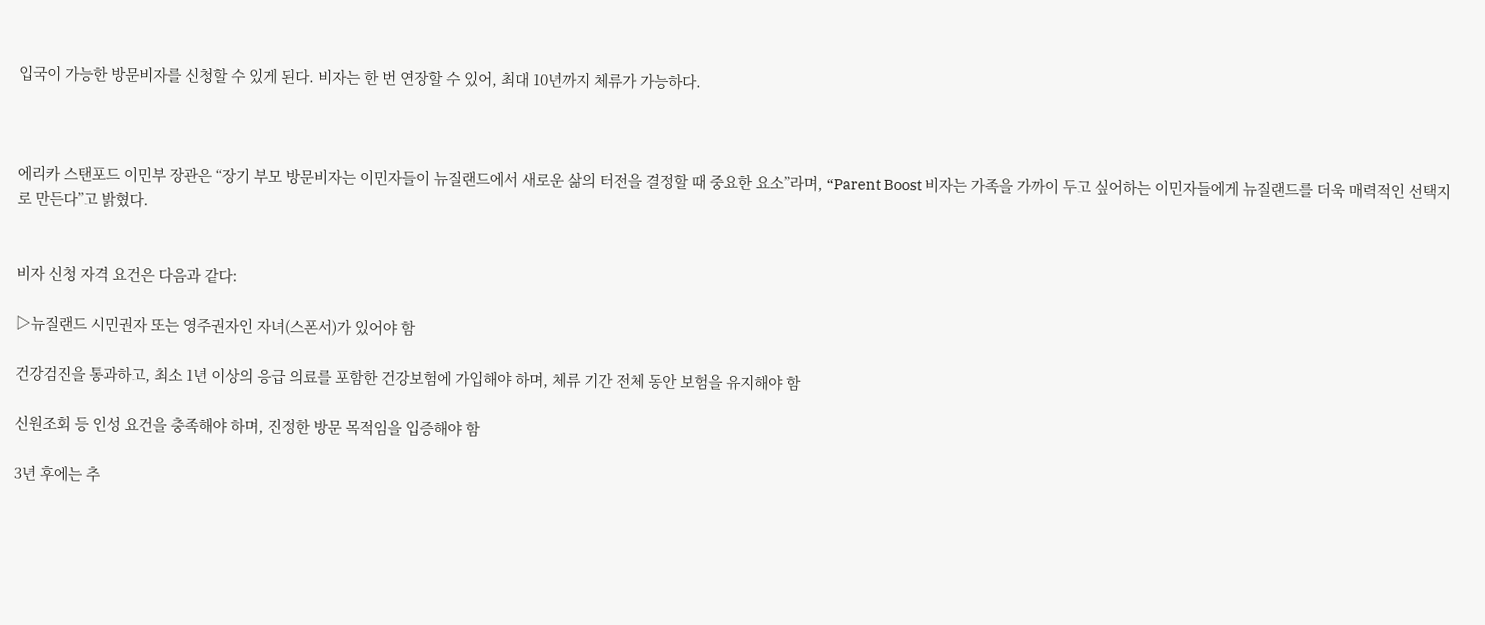입국이 가능한 방문비자를 신청할 수 있게 된다. 비자는 한 번 연장할 수 있어, 최대 10년까지 체류가 가능하다.



에리카 스탠포드 이민부 장관은 “장기 부모 방문비자는 이민자들이 뉴질랜드에서 새로운 삶의 터전을 결정할 때 중요한 요소”라며, “Parent Boost 비자는 가족을 가까이 두고 싶어하는 이민자들에게 뉴질랜드를 더욱 매력적인 선택지로 만든다”고 밝혔다.


비자 신청 자격 요건은 다음과 같다:

▷뉴질랜드 시민권자 또는 영주권자인 자녀(스폰서)가 있어야 함

건강검진을 통과하고, 최소 1년 이상의 응급 의료를 포함한 건강보험에 가입해야 하며, 체류 기간 전체 동안 보험을 유지해야 함

신원조회 등 인성 요건을 충족해야 하며, 진정한 방문 목적임을 입증해야 함

3년 후에는 추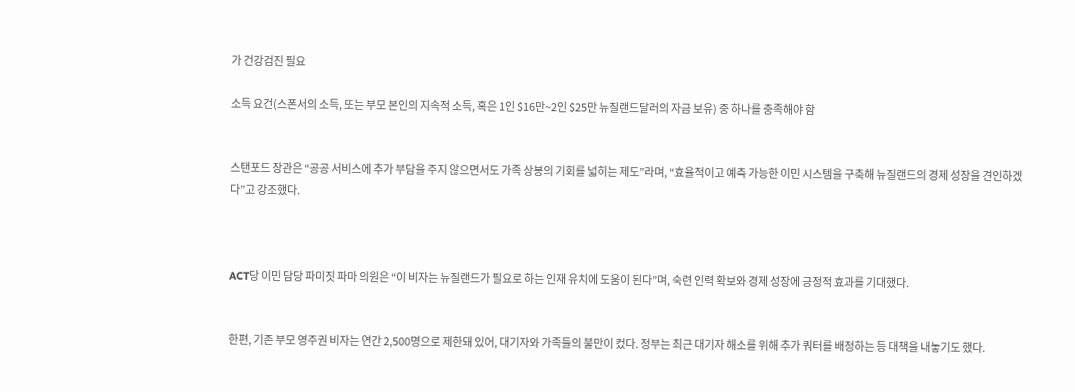가 건강검진 필요

소득 요건(스폰서의 소득, 또는 부모 본인의 지속적 소득, 혹은 1인 $16만~2인 $25만 뉴질랜드달러의 자금 보유) 중 하나를 충족해야 함


스탠포드 장관은 “공공 서비스에 추가 부담을 주지 않으면서도 가족 상봉의 기회를 넓히는 제도”라며, “효율적이고 예측 가능한 이민 시스템을 구축해 뉴질랜드의 경제 성장을 견인하겠다”고 강조했다.



ACT당 이민 담당 파미짓 파마 의원은 “이 비자는 뉴질랜드가 필요로 하는 인재 유치에 도움이 된다”며, 숙련 인력 확보와 경제 성장에 긍정적 효과를 기대했다.


한편, 기존 부모 영주권 비자는 연간 2,500명으로 제한돼 있어, 대기자와 가족들의 불만이 컸다. 정부는 최근 대기자 해소를 위해 추가 쿼터를 배정하는 등 대책을 내놓기도 했다.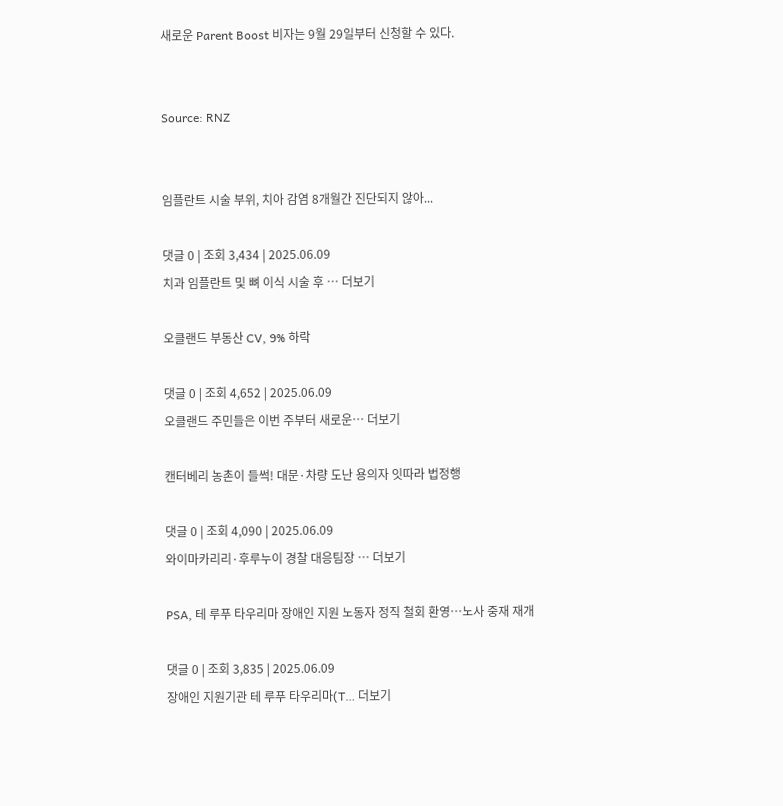새로운 Parent Boost 비자는 9월 29일부터 신청할 수 있다.


Source: RNZ


임플란트 시술 부위, 치아 감염 8개월간 진단되지 않아...

댓글 0 | 조회 3,434 | 2025.06.09
치과 임플란트 및 뼈 이식 시술 후 … 더보기

오클랜드 부동산 CV, 9% 하락

댓글 0 | 조회 4,652 | 2025.06.09
오클랜드 주민들은 이번 주부터 새로운… 더보기

캔터베리 농촌이 들썩! 대문·차량 도난 용의자 잇따라 법정행

댓글 0 | 조회 4,090 | 2025.06.09
와이마카리리·후루누이 경찰 대응팀장 … 더보기

PSA, 테 루푸 타우리마 장애인 지원 노동자 정직 철회 환영…노사 중재 재개

댓글 0 | 조회 3,835 | 2025.06.09
장애인 지원기관 테 루푸 타우리마(T… 더보기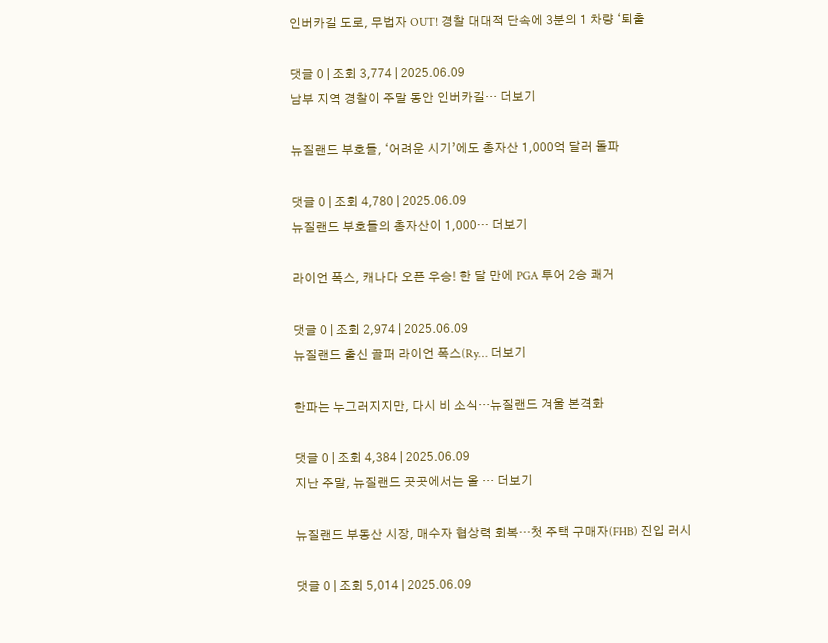인버카길 도로, 무법자 OUT! 경찰 대대적 단속에 3분의 1 차량 ‘퇴출

댓글 0 | 조회 3,774 | 2025.06.09
남부 지역 경찰이 주말 동안 인버카길… 더보기

뉴질랜드 부호들, ‘어려운 시기’에도 총자산 1,000억 달러 돌파

댓글 0 | 조회 4,780 | 2025.06.09
뉴질랜드 부호들의 총자산이 1,000… 더보기

라이언 폭스, 캐나다 오픈 우승! 한 달 만에 PGA 투어 2승 쾌거

댓글 0 | 조회 2,974 | 2025.06.09
뉴질랜드 출신 골퍼 라이언 폭스(Ry… 더보기

한파는 누그러지지만, 다시 비 소식…뉴질랜드 겨울 본격화

댓글 0 | 조회 4,384 | 2025.06.09
지난 주말, 뉴질랜드 곳곳에서는 올 … 더보기

뉴질랜드 부동산 시장, 매수자 협상력 회복…첫 주택 구매자(FHB) 진입 러시

댓글 0 | 조회 5,014 | 2025.06.09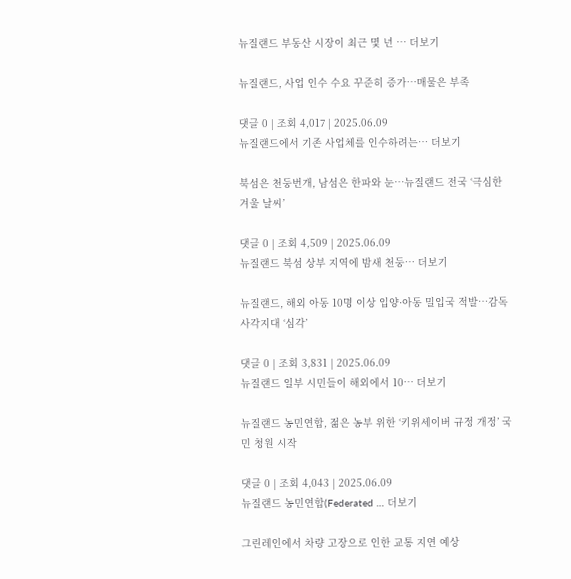뉴질랜드 부동산 시장이 최근 몇 년 … 더보기

뉴질랜드, 사업 인수 수요 꾸준히 증가…매물은 부족

댓글 0 | 조회 4,017 | 2025.06.09
뉴질랜드에서 기존 사업체를 인수하려는… 더보기

북섬은 천둥번개, 남섬은 한파와 눈…뉴질랜드 전국 ‘극심한 겨울 날씨’

댓글 0 | 조회 4,509 | 2025.06.09
뉴질랜드 북섬 상부 지역에 밤새 천둥… 더보기

뉴질랜드, 해외 아동 10명 이상 입양·아동 밀입국 적발…감독 사각지대 ‘심각’

댓글 0 | 조회 3,831 | 2025.06.09
뉴질랜드 일부 시민들이 해외에서 10… 더보기

뉴질랜드 농민연합, 젊은 농부 위한 ‘키위세이버 규정 개정’ 국민 청원 시작

댓글 0 | 조회 4,043 | 2025.06.09
뉴질랜드 농민연합(Federated … 더보기

그린레인에서 차량 고장으로 인한 교통 지연 예상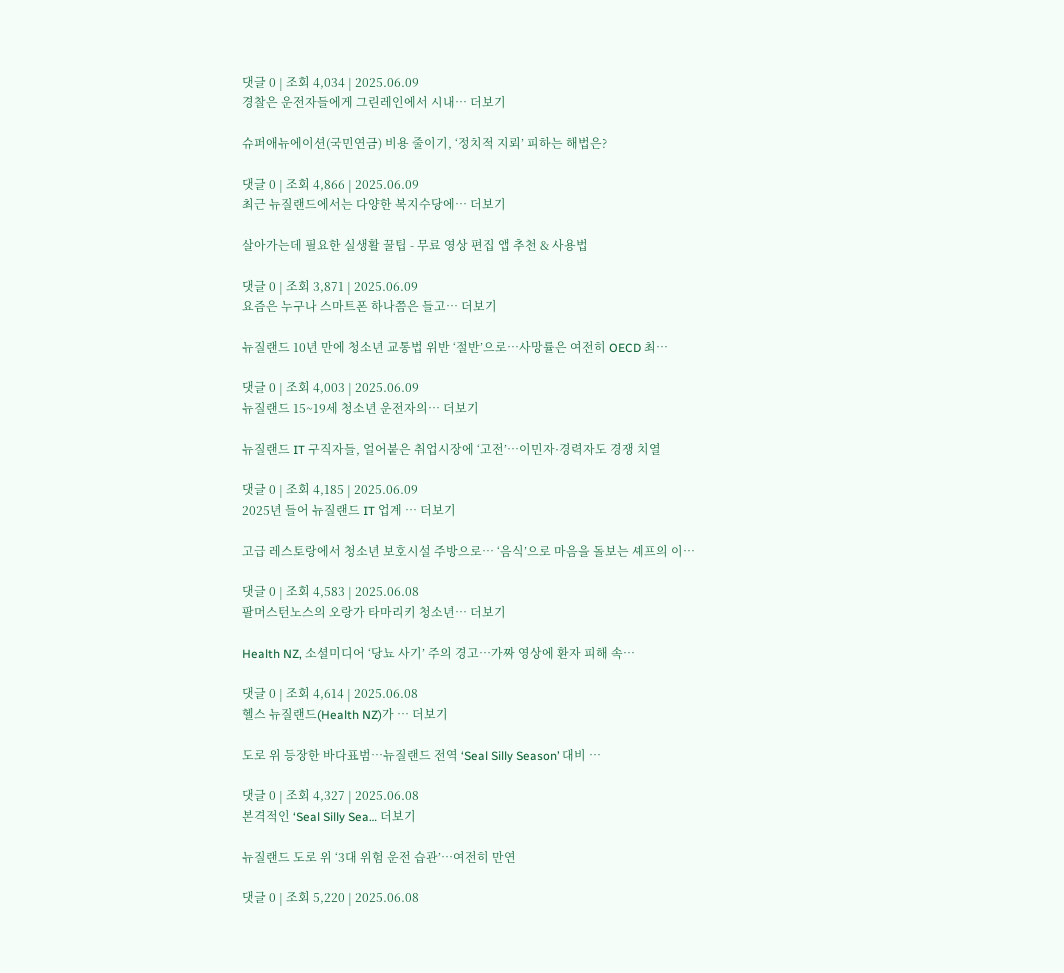댓글 0 | 조회 4,034 | 2025.06.09
경찰은 운전자들에게 그린레인에서 시내… 더보기

슈퍼애뉴에이션(국민연금) 비용 줄이기, ‘정치적 지뢰’ 피하는 해법은?

댓글 0 | 조회 4,866 | 2025.06.09
최근 뉴질랜드에서는 다양한 복지수당에… 더보기

살아가는데 필요한 실생활 꿀팁 - 무료 영상 편집 앱 추천 & 사용법

댓글 0 | 조회 3,871 | 2025.06.09
요즘은 누구나 스마트폰 하나쯤은 들고… 더보기

뉴질랜드 10년 만에 청소년 교통법 위반 ‘절반’으로…사망률은 여전히 OECD 최…

댓글 0 | 조회 4,003 | 2025.06.09
뉴질랜드 15~19세 청소년 운전자의… 더보기

뉴질랜드 IT 구직자들, 얼어붙은 취업시장에 ‘고전’…이민자·경력자도 경쟁 치열

댓글 0 | 조회 4,185 | 2025.06.09
2025년 들어 뉴질랜드 IT 업계 … 더보기

고급 레스토랑에서 청소년 보호시설 주방으로… ‘음식’으로 마음을 돌보는 셰프의 이…

댓글 0 | 조회 4,583 | 2025.06.08
팔머스턴노스의 오랑가 타마리키 청소년… 더보기

Health NZ, 소셜미디어 ‘당뇨 사기’ 주의 경고…가짜 영상에 환자 피해 속…

댓글 0 | 조회 4,614 | 2025.06.08
헬스 뉴질랜드(Health NZ)가 … 더보기

도로 위 등장한 바다표범…뉴질랜드 전역 ‘Seal Silly Season’ 대비 …

댓글 0 | 조회 4,327 | 2025.06.08
본격적인 ‘Seal Silly Sea… 더보기

뉴질랜드 도로 위 ‘3대 위험 운전 습관’…여전히 만연

댓글 0 | 조회 5,220 | 2025.06.08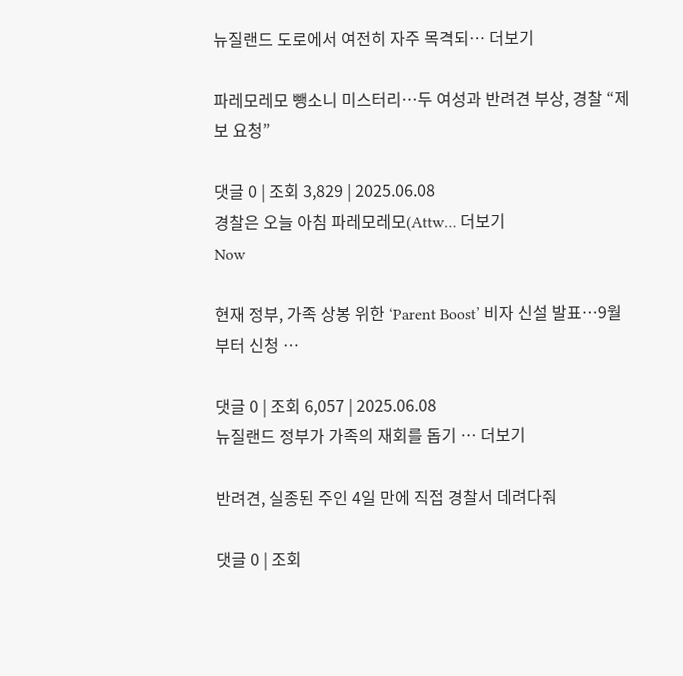뉴질랜드 도로에서 여전히 자주 목격되… 더보기

파레모레모 뺑소니 미스터리…두 여성과 반려견 부상, 경찰 “제보 요청”

댓글 0 | 조회 3,829 | 2025.06.08
경찰은 오늘 아침 파레모레모(Attw… 더보기
Now

현재 정부, 가족 상봉 위한 ‘Parent Boost’ 비자 신설 발표…9월부터 신청 …

댓글 0 | 조회 6,057 | 2025.06.08
뉴질랜드 정부가 가족의 재회를 돕기 … 더보기

반려견, 실종된 주인 4일 만에 직접 경찰서 데려다줘

댓글 0 | 조회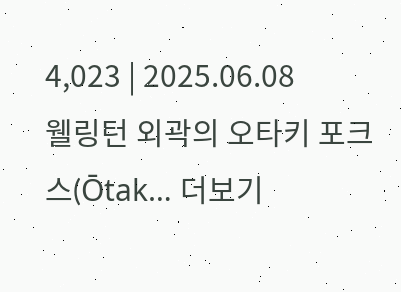4,023 | 2025.06.08
웰링턴 외곽의 오타키 포크스(Ōtak… 더보기